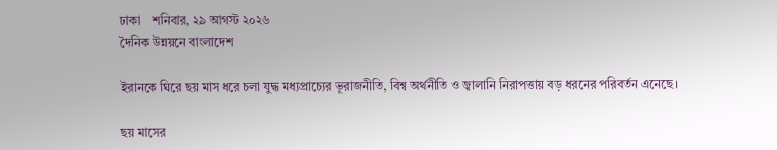ঢাকা    শনিবার, ২৯ আগস্ট ২০২৬
দৈনিক উন্নয়নে বাংলাদেশ

ইরানকে ঘিরে ছয় মাস ধরে চলা যুদ্ধ মধ্যপ্রাচ্যের ভূরাজনীতি, বিশ্ব অর্থনীতি ও জ্বালানি নিরাপত্তায় বড় ধরনের পরিবর্তন এনেছে।

ছয় মাসের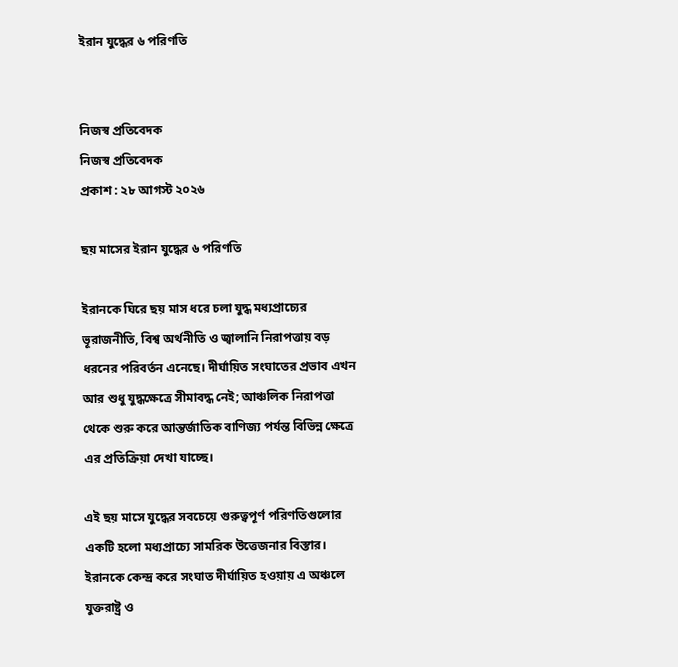ইরান যুদ্ধের ৬ পরিণতি


নিজস্ব প্রতিবেদক
নিজস্ব প্রতিবেদক
প্রকাশ : ২৮ আগস্ট ২০২৬

ছয় মাসের ইরান যুদ্ধের ৬ পরিণতি

ইরানকে ঘিরে ছয় মাস ধরে চলা যুদ্ধ মধ্যপ্রাচ্যের ভূরাজনীতি, বিশ্ব অর্থনীতি ও জ্বালানি নিরাপত্তায় বড় ধরনের পরিবর্তন এনেছে। দীর্ঘায়িত সংঘাতের প্রভাব এখন আর শুধু যুদ্ধক্ষেত্রে সীমাবদ্ধ নেই; আঞ্চলিক নিরাপত্তা থেকে শুরু করে আন্তর্জাতিক বাণিজ্য পর্যন্ত বিভিন্ন ক্ষেত্রে এর প্রতিক্রিয়া দেখা যাচ্ছে।

এই ছয় মাসে যুদ্ধের সবচেয়ে গুরুত্বপূর্ণ পরিণতিগুলোর একটি হলো মধ্যপ্রাচ্যে সামরিক উত্তেজনার বিস্তার। ইরানকে কেন্দ্র করে সংঘাত দীর্ঘায়িত হওয়ায় এ অঞ্চলে যুক্তরাষ্ট্র ও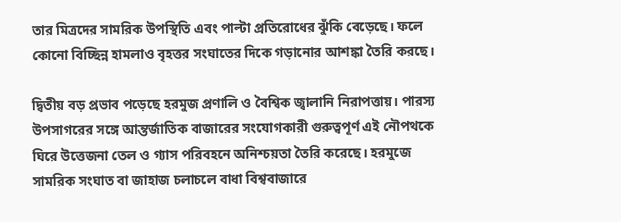তার মিত্রদের সামরিক উপস্থিতি এবং পাল্টা প্রতিরোধের ঝুঁকি বেড়েছে। ফলে কোনো বিচ্ছিন্ন হামলাও বৃহত্তর সংঘাতের দিকে গড়ানোর আশঙ্কা তৈরি করছে।

দ্বিতীয় বড় প্রভাব পড়েছে হরমুজ প্রণালি ও বৈশ্বিক জ্বালানি নিরাপত্তায়। পারস্য উপসাগরের সঙ্গে আন্তর্জাতিক বাজারের সংযোগকারী গুরুত্বপূর্ণ এই নৌপথকে ঘিরে উত্তেজনা তেল ও গ্যাস পরিবহনে অনিশ্চয়তা তৈরি করেছে। হরমুজে সামরিক সংঘাত বা জাহাজ চলাচলে বাধা বিশ্ববাজারে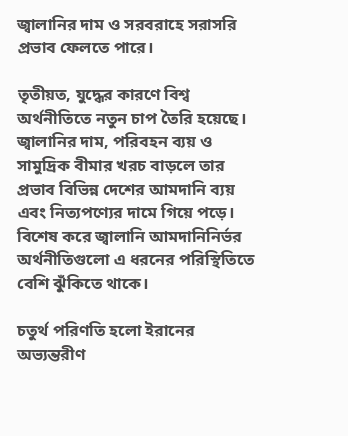জ্বালানির দাম ও সরবরাহে সরাসরি প্রভাব ফেলতে পারে।

তৃতীয়ত, যুদ্ধের কারণে বিশ্ব অর্থনীতিতে নতুন চাপ তৈরি হয়েছে। জ্বালানির দাম, পরিবহন ব্যয় ও সামুদ্রিক বীমার খরচ বাড়লে তার প্রভাব বিভিন্ন দেশের আমদানি ব্যয় এবং নিত্যপণ্যের দামে গিয়ে পড়ে। বিশেষ করে জ্বালানি আমদানিনির্ভর অর্থনীতিগুলো এ ধরনের পরিস্থিতিতে বেশি ঝুঁকিতে থাকে।

চতুর্থ পরিণতি হলো ইরানের অভ্যন্তরীণ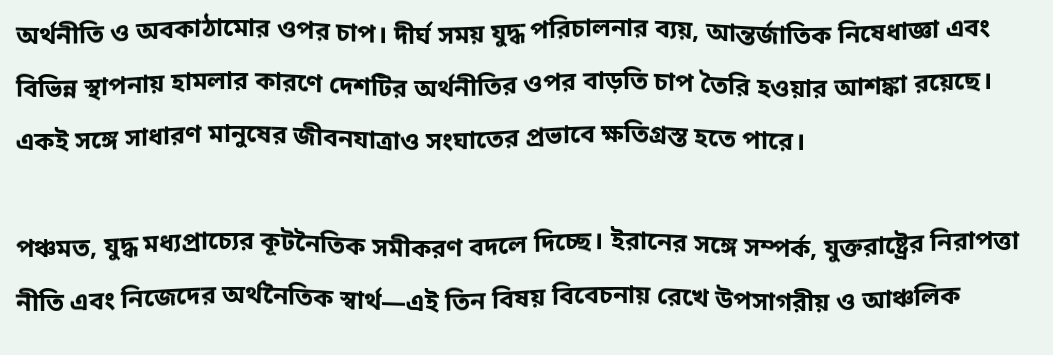অর্থনীতি ও অবকাঠামোর ওপর চাপ। দীর্ঘ সময় যুদ্ধ পরিচালনার ব্যয়, আন্তর্জাতিক নিষেধাজ্ঞা এবং বিভিন্ন স্থাপনায় হামলার কারণে দেশটির অর্থনীতির ওপর বাড়তি চাপ তৈরি হওয়ার আশঙ্কা রয়েছে। একই সঙ্গে সাধারণ মানুষের জীবনযাত্রাও সংঘাতের প্রভাবে ক্ষতিগ্রস্ত হতে পারে।

পঞ্চমত, যুদ্ধ মধ্যপ্রাচ্যের কূটনৈতিক সমীকরণ বদলে দিচ্ছে। ইরানের সঙ্গে সম্পর্ক, যুক্তরাষ্ট্রের নিরাপত্তা নীতি এবং নিজেদের অর্থনৈতিক স্বার্থ—এই তিন বিষয় বিবেচনায় রেখে উপসাগরীয় ও আঞ্চলিক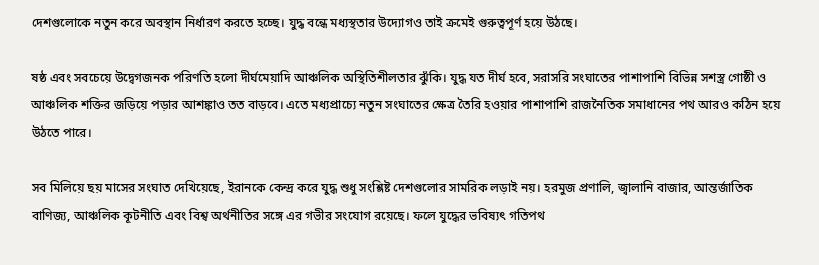দেশগুলোকে নতুন করে অবস্থান নির্ধারণ করতে হচ্ছে। যুদ্ধ বন্ধে মধ্যস্থতার উদ্যোগও তাই ক্রমেই গুরুত্বপূর্ণ হয়ে উঠছে।

ষষ্ঠ এবং সবচেয়ে উদ্বেগজনক পরিণতি হলো দীর্ঘমেয়াদি আঞ্চলিক অস্থিতিশীলতার ঝুঁকি। যুদ্ধ যত দীর্ঘ হবে, সরাসরি সংঘাতের পাশাপাশি বিভিন্ন সশস্ত্র গোষ্ঠী ও আঞ্চলিক শক্তির জড়িয়ে পড়ার আশঙ্কাও তত বাড়বে। এতে মধ্যপ্রাচ্যে নতুন সংঘাতের ক্ষেত্র তৈরি হওয়ার পাশাপাশি রাজনৈতিক সমাধানের পথ আরও কঠিন হয়ে উঠতে পারে।

সব মিলিয়ে ছয় মাসের সংঘাত দেখিয়েছে, ইরানকে কেন্দ্র করে যুদ্ধ শুধু সংশ্লিষ্ট দেশগুলোর সামরিক লড়াই নয়। হরমুজ প্রণালি, জ্বালানি বাজার, আন্তর্জাতিক বাণিজ্য, আঞ্চলিক কূটনীতি এবং বিশ্ব অর্থনীতির সঙ্গে এর গভীর সংযোগ রয়েছে। ফলে যুদ্ধের ভবিষ্যৎ গতিপথ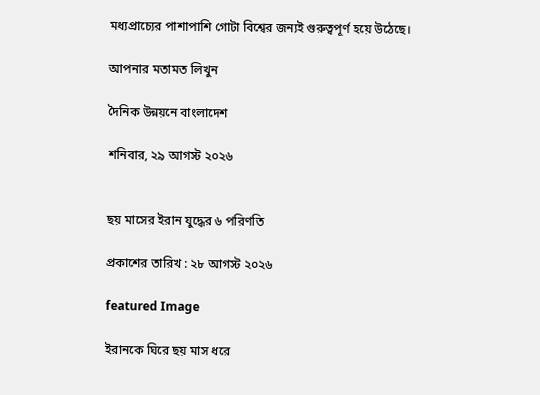মধ্যপ্রাচ্যের পাশাপাশি গোটা বিশ্বের জন্যই গুরুত্বপূর্ণ হয়ে উঠেছে।

আপনার মতামত লিখুন

দৈনিক উন্নয়নে বাংলাদেশ

শনিবার, ২৯ আগস্ট ২০২৬


ছয় মাসের ইরান যুদ্ধের ৬ পরিণতি

প্রকাশের তারিখ : ২৮ আগস্ট ২০২৬

featured Image

ইরানকে ঘিরে ছয় মাস ধরে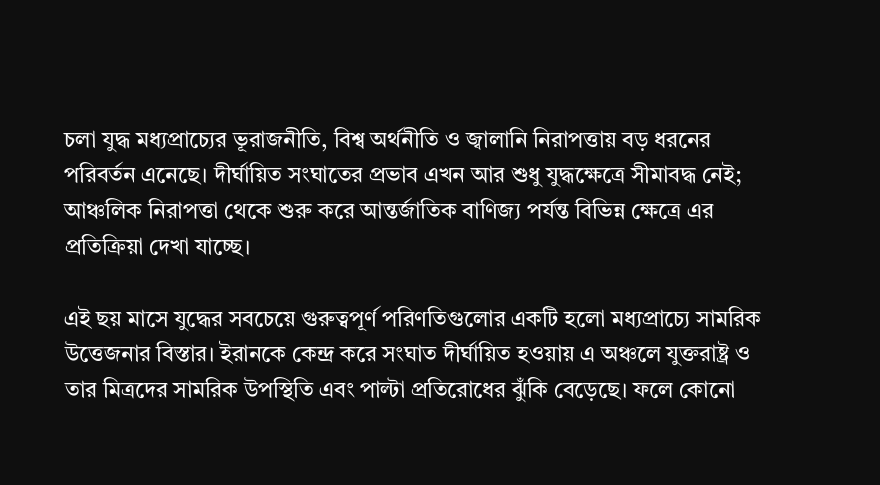চলা যুদ্ধ মধ্যপ্রাচ্যের ভূরাজনীতি, বিশ্ব অর্থনীতি ও জ্বালানি নিরাপত্তায় বড় ধরনের পরিবর্তন এনেছে। দীর্ঘায়িত সংঘাতের প্রভাব এখন আর শুধু যুদ্ধক্ষেত্রে সীমাবদ্ধ নেই; আঞ্চলিক নিরাপত্তা থেকে শুরু করে আন্তর্জাতিক বাণিজ্য পর্যন্ত বিভিন্ন ক্ষেত্রে এর প্রতিক্রিয়া দেখা যাচ্ছে।

এই ছয় মাসে যুদ্ধের সবচেয়ে গুরুত্বপূর্ণ পরিণতিগুলোর একটি হলো মধ্যপ্রাচ্যে সামরিক উত্তেজনার বিস্তার। ইরানকে কেন্দ্র করে সংঘাত দীর্ঘায়িত হওয়ায় এ অঞ্চলে যুক্তরাষ্ট্র ও তার মিত্রদের সামরিক উপস্থিতি এবং পাল্টা প্রতিরোধের ঝুঁকি বেড়েছে। ফলে কোনো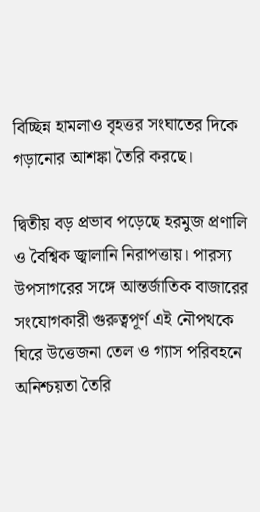বিচ্ছিন্ন হামলাও বৃহত্তর সংঘাতের দিকে গড়ানোর আশঙ্কা তৈরি করছে।

দ্বিতীয় বড় প্রভাব পড়েছে হরমুজ প্রণালি ও বৈশ্বিক জ্বালানি নিরাপত্তায়। পারস্য উপসাগরের সঙ্গে আন্তর্জাতিক বাজারের সংযোগকারী গুরুত্বপূর্ণ এই নৌপথকে ঘিরে উত্তেজনা তেল ও গ্যাস পরিবহনে অনিশ্চয়তা তৈরি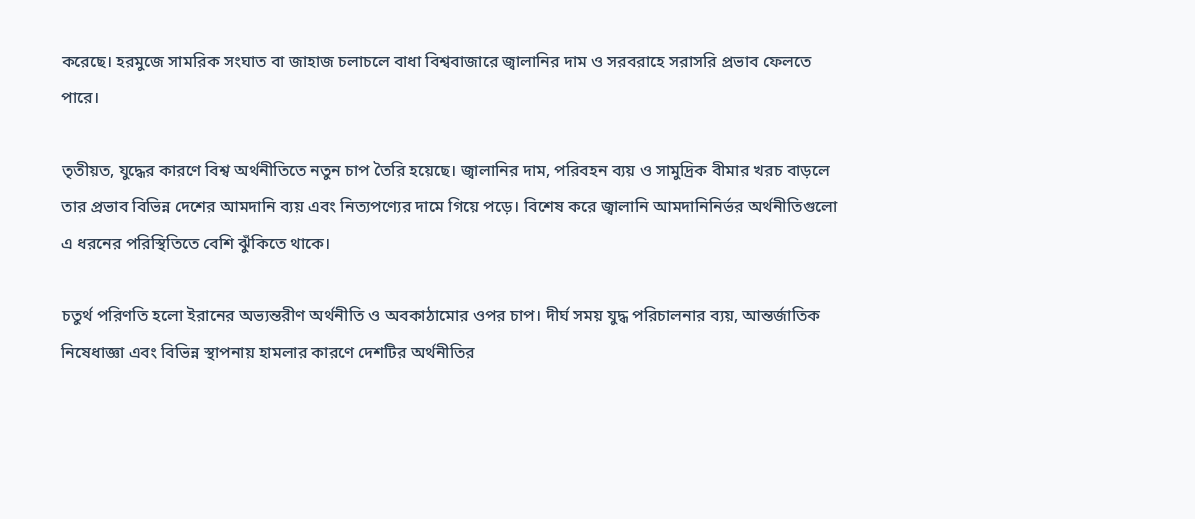করেছে। হরমুজে সামরিক সংঘাত বা জাহাজ চলাচলে বাধা বিশ্ববাজারে জ্বালানির দাম ও সরবরাহে সরাসরি প্রভাব ফেলতে পারে।

তৃতীয়ত, যুদ্ধের কারণে বিশ্ব অর্থনীতিতে নতুন চাপ তৈরি হয়েছে। জ্বালানির দাম, পরিবহন ব্যয় ও সামুদ্রিক বীমার খরচ বাড়লে তার প্রভাব বিভিন্ন দেশের আমদানি ব্যয় এবং নিত্যপণ্যের দামে গিয়ে পড়ে। বিশেষ করে জ্বালানি আমদানিনির্ভর অর্থনীতিগুলো এ ধরনের পরিস্থিতিতে বেশি ঝুঁকিতে থাকে।

চতুর্থ পরিণতি হলো ইরানের অভ্যন্তরীণ অর্থনীতি ও অবকাঠামোর ওপর চাপ। দীর্ঘ সময় যুদ্ধ পরিচালনার ব্যয়, আন্তর্জাতিক নিষেধাজ্ঞা এবং বিভিন্ন স্থাপনায় হামলার কারণে দেশটির অর্থনীতির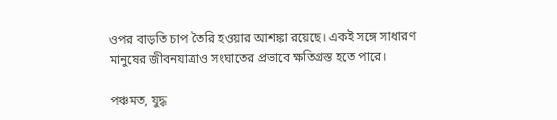ওপর বাড়তি চাপ তৈরি হওয়ার আশঙ্কা রয়েছে। একই সঙ্গে সাধারণ মানুষের জীবনযাত্রাও সংঘাতের প্রভাবে ক্ষতিগ্রস্ত হতে পারে।

পঞ্চমত, যুদ্ধ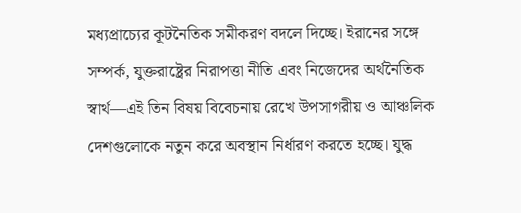মধ্যপ্রাচ্যের কূটনৈতিক সমীকরণ বদলে দিচ্ছে। ইরানের সঙ্গে সম্পর্ক, যুক্তরাষ্ট্রের নিরাপত্তা নীতি এবং নিজেদের অর্থনৈতিক স্বার্থ—এই তিন বিষয় বিবেচনায় রেখে উপসাগরীয় ও আঞ্চলিক দেশগুলোকে নতুন করে অবস্থান নির্ধারণ করতে হচ্ছে। যুদ্ধ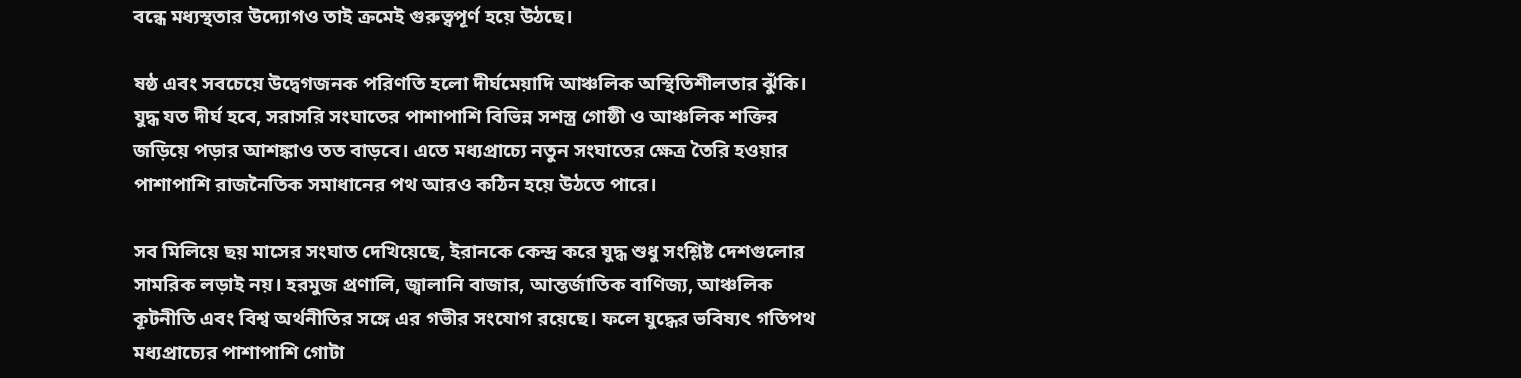বন্ধে মধ্যস্থতার উদ্যোগও তাই ক্রমেই গুরুত্বপূর্ণ হয়ে উঠছে।

ষষ্ঠ এবং সবচেয়ে উদ্বেগজনক পরিণতি হলো দীর্ঘমেয়াদি আঞ্চলিক অস্থিতিশীলতার ঝুঁকি। যুদ্ধ যত দীর্ঘ হবে, সরাসরি সংঘাতের পাশাপাশি বিভিন্ন সশস্ত্র গোষ্ঠী ও আঞ্চলিক শক্তির জড়িয়ে পড়ার আশঙ্কাও তত বাড়বে। এতে মধ্যপ্রাচ্যে নতুন সংঘাতের ক্ষেত্র তৈরি হওয়ার পাশাপাশি রাজনৈতিক সমাধানের পথ আরও কঠিন হয়ে উঠতে পারে।

সব মিলিয়ে ছয় মাসের সংঘাত দেখিয়েছে, ইরানকে কেন্দ্র করে যুদ্ধ শুধু সংশ্লিষ্ট দেশগুলোর সামরিক লড়াই নয়। হরমুজ প্রণালি, জ্বালানি বাজার, আন্তর্জাতিক বাণিজ্য, আঞ্চলিক কূটনীতি এবং বিশ্ব অর্থনীতির সঙ্গে এর গভীর সংযোগ রয়েছে। ফলে যুদ্ধের ভবিষ্যৎ গতিপথ মধ্যপ্রাচ্যের পাশাপাশি গোটা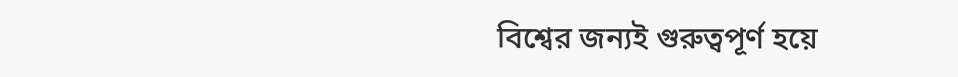বিশ্বের জন্যই গুরুত্বপূর্ণ হয়ে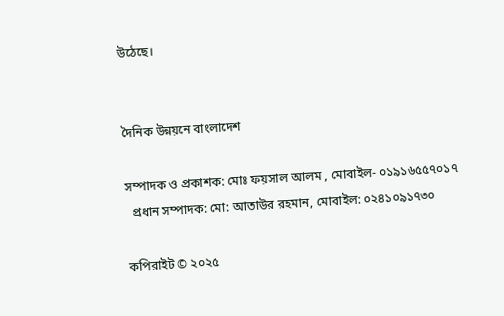উঠেছে।


দৈনিক উন্নয়নে বাংলাদেশ

সম্পাদক ও প্রকাশক: মোঃ ফয়সাল আলম , মোবাইল- ০১৯১৬৫৫৭০১৭
  প্রধান সম্পাদক: মো: আতাউর রহমান, মোবাইল: ০২৪১০৯১৭৩০

কপিরাইট © ২০২৫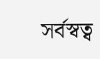সর্বস্বত্ব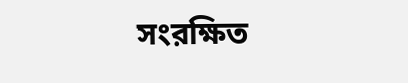সংরক্ষিত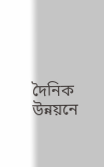দৈনিক উন্নয়নে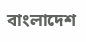বাংলাদেশ